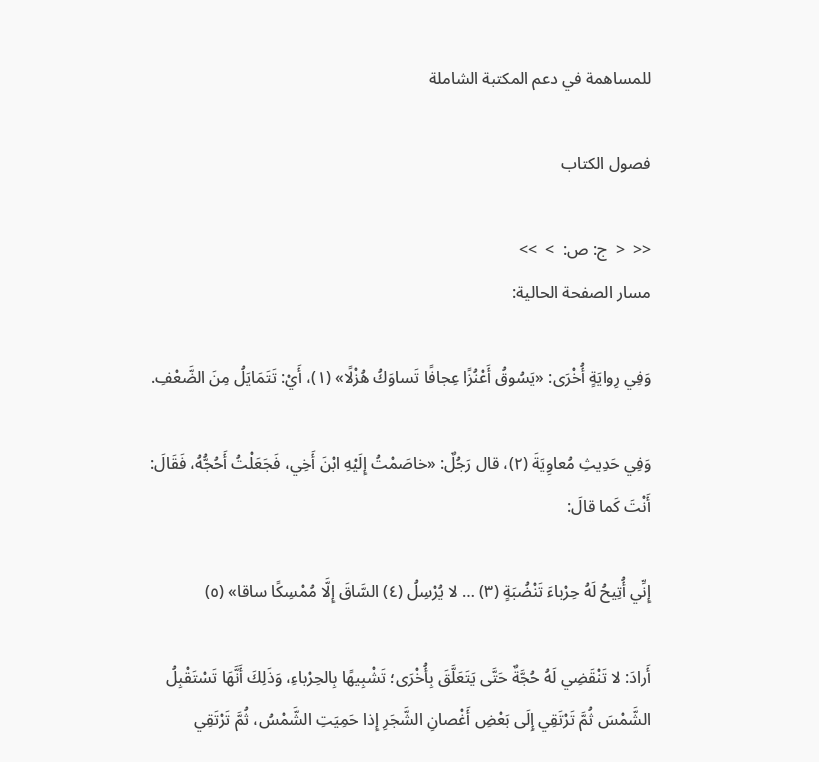للمساهمة في دعم المكتبة الشاملة

فصول الكتاب

<<  <  ج: ص:  >  >>
مسار الصفحة الحالية:

وَفِي رِوايَةٍ أُخْرَى: «يَسُوقُ أَعْنُزًا عِجافًا تَساوَكُ هُزْلًا» (١)، أَيْ: تَتَمَايَلُ مِنَ الضَّعْفِ.

وَفِي حَدِيثِ مُعاوِيَةَ (٢)، قال رَجُلٌ: «خاصَمْتُ إِلَيْهِ ابْنَ أَخِي، فَجَعَلْتُ أَحُجُّهُ، فَقَالَ: أَنْتَ كَما قالَ:

إِنِّي أُتِيحُ لَهُ حِرْباءَ تَنْضُبَةٍ (٣) … لا يُرْسِلُ (٤) السَّاقَ إِلَّا مُمْسِكًا ساقا» (٥)

أَرادَ: لا تَنْقَضِي لَهُ حُجَّةٌ حَتَّى يَتَعَلَّقَ بِأُخْرَى؛ تَشْبِيهًا بِالحِرْباءِ، وَذَلِكَ أَنَّهَا تَسْتَقْبِلُ الشَّمْسَ ثُمَّ تَرْتَقِي إِلَى بَعْضِ أَغْصانِ الشَّجَرِ إِذا حَمِيَتِ الشَّمْسُ، ثُمَّ تَرْتَقِي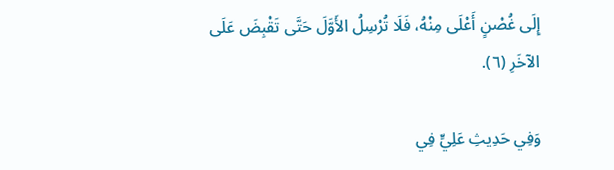إِلَى غُصْنٍ أَعْلَى مِنْهُ، فَلَا تُرْسِلُ الأَوَّلَ حَتَّى تَقْبِضَ عَلَى الآخَرِ (٦).

وَفِي حَدِيثِ عَلِيٍّ فِي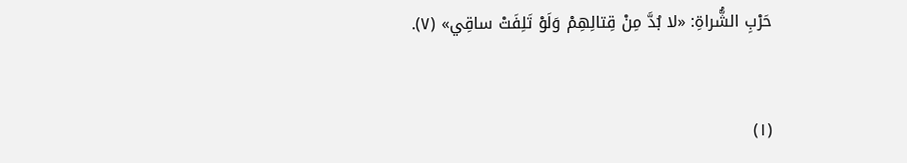حَرْبِ الشُّراةِ: «لا بُدَّ مِنْ قِتالِهِمْ وَلَوْ تَلِفَتْ ساقِي» (٧).


(١)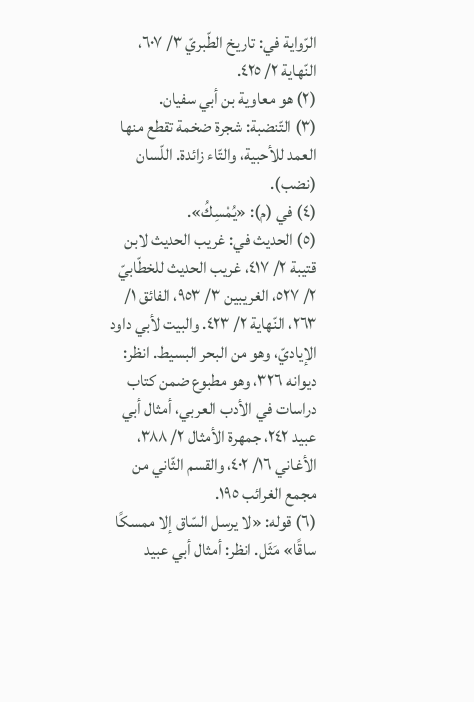الرّواية في: تاريخ الطّبريّ ٣/ ٦٠٧، النّهاية ٢/ ٤٢٥.
(٢) هو معاوية بن أبي سفيان.
(٣) التّنضبة: شجرة ضخمة تقطع منها العمد للأحبية، والتّاء زائدة. اللّسان (نضب).
(٤) في (م): «يُمْسِكُ».
(٥) الحديث في: غريب الحديث لابن قتيبة ٢/ ٤١٧، غريب الحديث للخطّابيّ ٢/ ٥٢٧، الغريبين ٣/ ٩٥٣، الفائق ١/ ٢٦٣، النّهاية ٢/ ٤٢٣. والبيت لأبي داود الإياديّ، وهو من البحر البسيط. انظر: ديوانه ٣٢٦، وهو مطبوع ضمن كتاب دراسات في الأدب العربي، أمثال أبي عبيد ٢٤٢، جمهرة الأمثال ٢/ ٣٨٨، الأغاني ١٦/ ٤٠٢، والقسم الثّاني من مجمع الغرائب ١٩٥.
(٦) قوله: «لا يرسل السّاق إلا ممسكًا ساقًا» مَثَل. انظر: أمثال أبي عبيد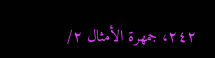٢٤٢، جمهرة الأمثال ٢/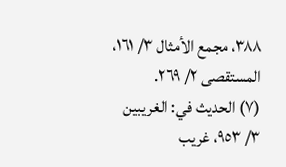٣٨٨، مجمع الأمثال ٣/ ١٦١، المستقصى ٢/ ٢٦٩.
(٧) الحديث في: الغريبين ٣/ ٩٥٣، غريب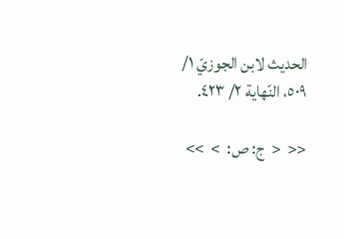الحديث لابن الجوزيّ ١/ ٥٠٩، النّهاية ٢/ ٤٢٣.

<<  <  ج: ص:  >  >>